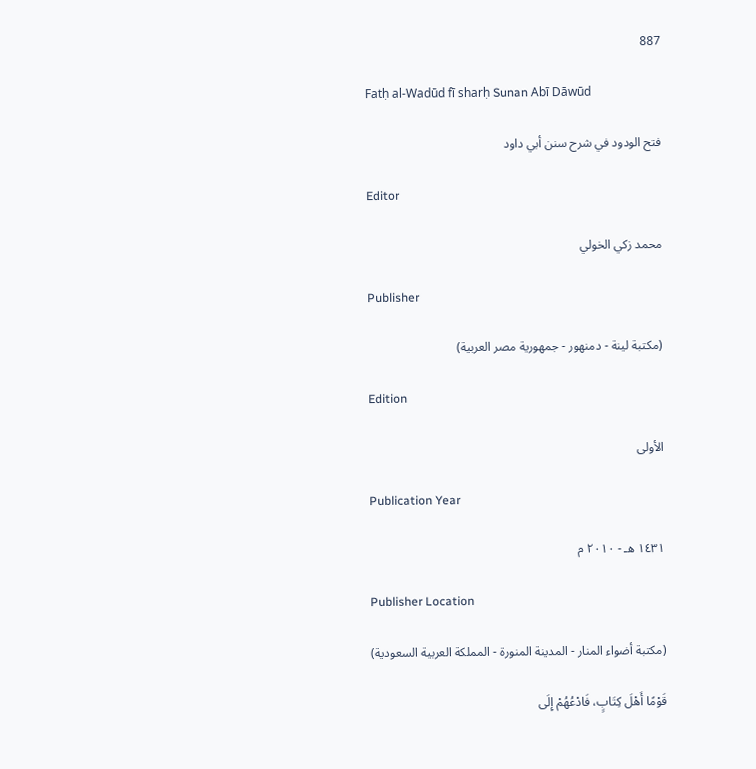887

Fatḥ al-Wadūd fī sharḥ Sunan Abī Dāwūd

فتح الودود في شرح سنن أبي داود

Editor

محمد زكي الخولي

Publisher

(مكتبة لينة - دمنهور - جمهورية مصر العربية)

Edition

الأولى

Publication Year

١٤٣١ هـ - ٢٠١٠ م

Publisher Location

(مكتبة أضواء المنار - المدينة المنورة - المملكة العربية السعودية)

قَوْمًا أَهْلَ كِتَابٍ، فَادْعُهُمْ إِلَى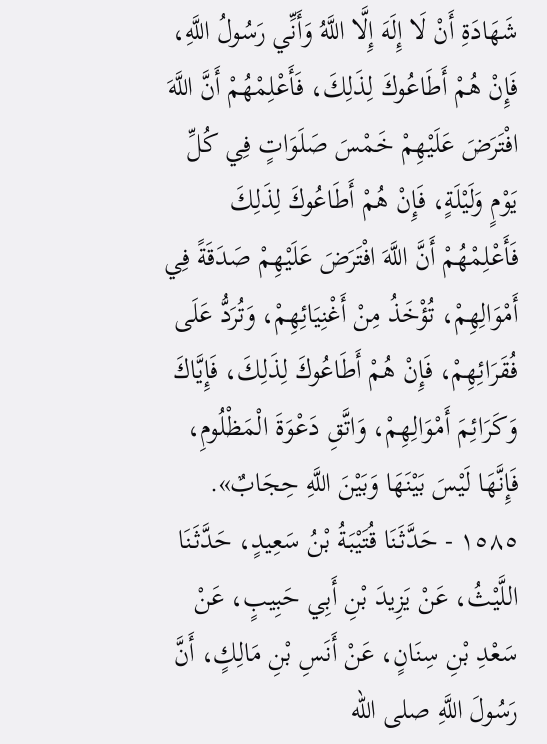شَهَادَةِ أَنْ لَا إِلَهَ إِلَّا اللَّهُ وَأَنِّي رَسُولُ اللَّهِ، فَإِنْ هُمْ أَطَاعُوكَ لِذَلِكَ، فَأَعْلِمْهُمْ أَنَّ اللَّهَ افْتَرَضَ عَلَيْهِمْ خَمْسَ صَلَوَاتٍ فِي كُلِّ يَوْمٍ وَلَيْلَةٍ، فَإِنْ هُمْ أَطَاعُوكَ لِذَلِكَ فَأَعْلِمْهُمْ أَنَّ اللَّهَ افْتَرَضَ عَلَيْهِمْ صَدَقَةً فِي أَمْوَالِهِمْ، تُؤْخَذُ مِنْ أَغْنِيَائِهِمْ، وَتُرَدُّ عَلَى فُقَرَائِهِمْ، فَإِنْ هُمْ أَطَاعُوكَ لِذَلِكَ، فَإِيَّاكَ وَكَرَائِمَ أَمْوَالِهِمْ، وَاتَّقِ دَعْوَةَ الْمَظْلُومِ، فَإِنَّهَا لَيْسَ بَيْنَهَا وَبَيْنَ اللَّهِ حِجَابٌ».
١٥٨٥ - حَدَّثَنَا قُتَيْبَةُ بْنُ سَعِيدٍ، حَدَّثَنَا اللَّيْثُ، عَنْ يَزِيدَ بْنِ أَبِي حَبِيبٍ، عَنْ سَعْدِ بْنِ سِنَانٍ، عَنْ أَنَسِ بْنِ مَالِكٍ، أَنَّ رَسُولَ اللَّهِ صلى الله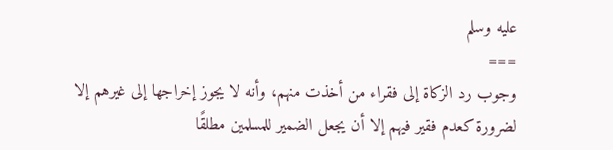عليه وسلم
===
وجوب رد الزكاة إلى فقراء من أخذت منهم، وأنه لا يجوز إخراجها إلى غيرهم إلا لضرورة كعدم فقير فيهم إلا أن يجعل الضمير للمسلمين مطلقًا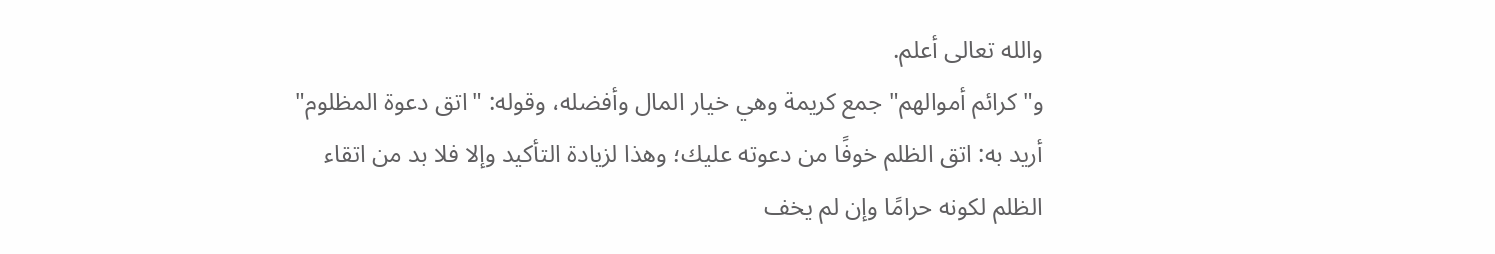والله تعالى أعلم.
و"كرائم أموالهم" جمع كريمة وهي خيار المال وأفضله، وقوله: "اتق دعوة المظلوم" أريد به: اتق الظلم خوفًا من دعوته عليك؛ وهذا لزيادة التأكيد وإلا فلا بد من اتقاء الظلم لكونه حرامًا وإن لم يخف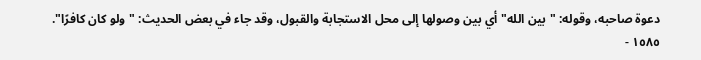دعوة صاحبه، وقوله: "بين الله" أي بين وصولها إلى محل الاستجابة والقبول، وقد جاء في بعض الحديث: "ولو كان كافرًا".
١٥٨٥ -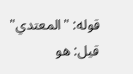قوله: "المعتدي" قيل: هو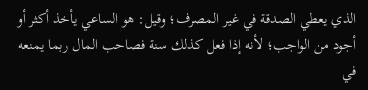الذي يعطي الصدقة في غير المصرف؛ وقيل: هو الساعي يأخذ أكثر أو أجود من الواجب؛ لأنه إذا فعل كذلك سنة فصاحب المال ربما يمنعه في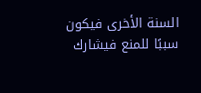السنة الأخرى فيكون سببًا للمنع فيشارك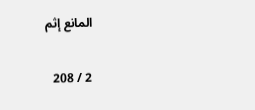المانع إثم

2 / 208